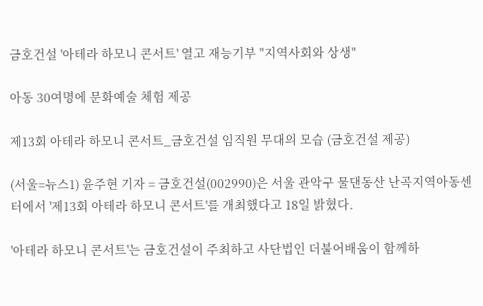금호건설 '아테라 하모니 콘서트' 열고 재능기부 "지역사회와 상생"

아동 30여명에 문화예술 체험 제공

제13회 아테라 하모니 콘서트_금호건설 임직원 무대의 모습 (금호건설 제공)

(서울=뉴스1) 윤주현 기자 = 금호건설(002990)은 서울 관악구 물댄동산 난곡지역아동센터에서 '제13회 아테라 하모니 콘서트'를 개최했다고 18일 밝혔다.

'아테라 하모니 콘서트'는 금호건설이 주최하고 사단법인 더불어배움이 함께하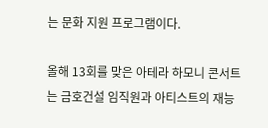는 문화 지원 프로그램이다.

올해 13회를 맞은 아테라 하모니 콘서트는 금호건설 임직원과 아티스트의 재능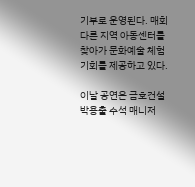기부로 운영된다. 매회 다른 지역 아동센터를 찾아가 문화예술 체험 기회를 제공하고 있다.

이날 공연은 금호건설 박용출 수석 매니저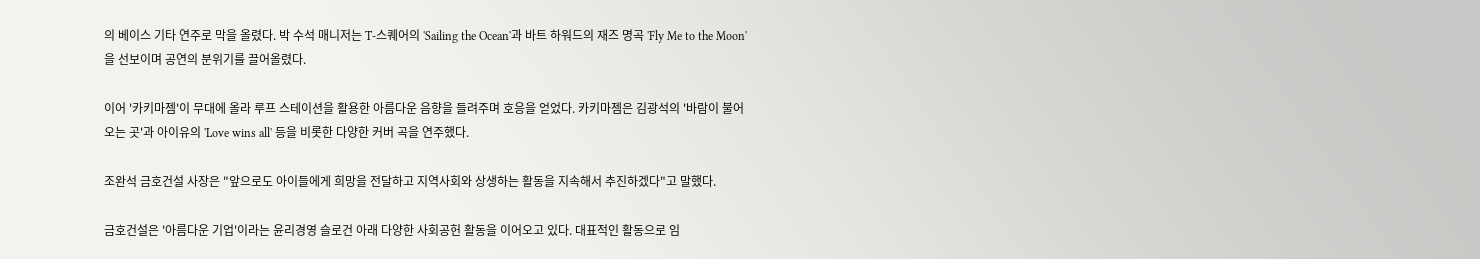의 베이스 기타 연주로 막을 올렸다. 박 수석 매니저는 T-스퀘어의 'Sailing the Ocean'과 바트 하워드의 재즈 명곡 'Fly Me to the Moon'을 선보이며 공연의 분위기를 끌어올렸다.

이어 '카키마젬'이 무대에 올라 루프 스테이션을 활용한 아름다운 음향을 들려주며 호응을 얻었다. 카키마젬은 김광석의 '바람이 불어오는 곳'과 아이유의 'Love wins all' 등을 비롯한 다양한 커버 곡을 연주했다.

조완석 금호건설 사장은 "앞으로도 아이들에게 희망을 전달하고 지역사회와 상생하는 활동을 지속해서 추진하겠다"고 말했다.

금호건설은 '아름다운 기업'이라는 윤리경영 슬로건 아래 다양한 사회공헌 활동을 이어오고 있다. 대표적인 활동으로 임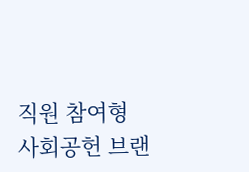직원 참여형 사회공헌 브랜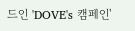드인 'DOVE's 캠페인'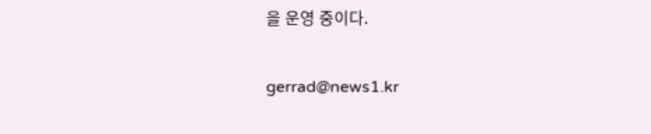을 운영 중이다.

gerrad@news1.kr